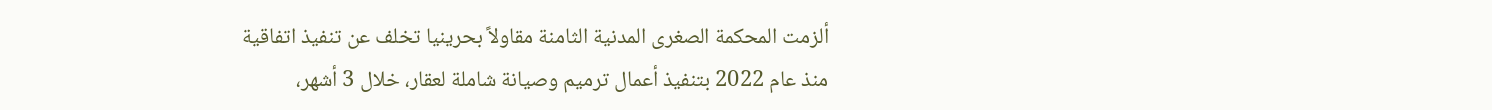ألزمت المحكمة الصغرى المدنية الثامنة مقاولاً بحرينيا تخلف عن تنفيذ اتفاقية منذ عام 2022 بتنفيذ أعمال ترميم وصيانة شاملة لعقار، خلال 3 أشهر،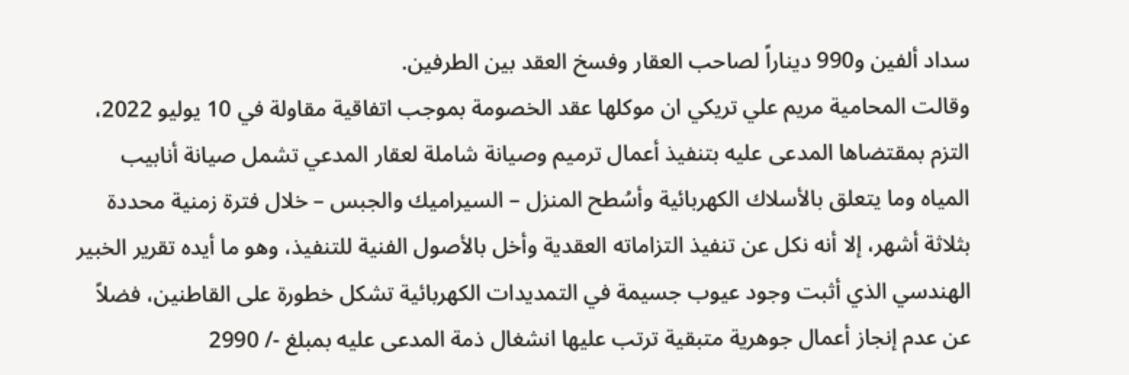سداد ألفين و990 ديناراً لصاحب العقار وفسخ العقد بين الطرفين.
وقالت المحامية مريم علي تريكي ان موكلها عقد الخصومة بموجب اتفاقية مقاولة في 10 يوليو 2022، التزم بمقتضاها المدعى عليه بتنفيذ أعمال ترميم وصيانة شاملة لعقار المدعي تشمل صيانة أنابيب المياه وما يتعلق بالأسلاك الكهربائية وأسُطح المنزل – السيراميك والجبس – خلال فترة زمنية محددة بثلاثة أشهر، إلا أنه نكل عن تنفيذ التزاماته العقدية وأخل بالأصول الفنية للتنفيذ، وهو ما أيده تقرير الخبير الهندسي الذي أثبت وجود عيوب جسيمة في التمديدات الكهربائية تشكل خطورة على القاطنين، فضلاً عن عدم إنجاز أعمال جوهرية متبقية ترتب عليها انشغال ذمة المدعى عليه بمبلغ -/ 2990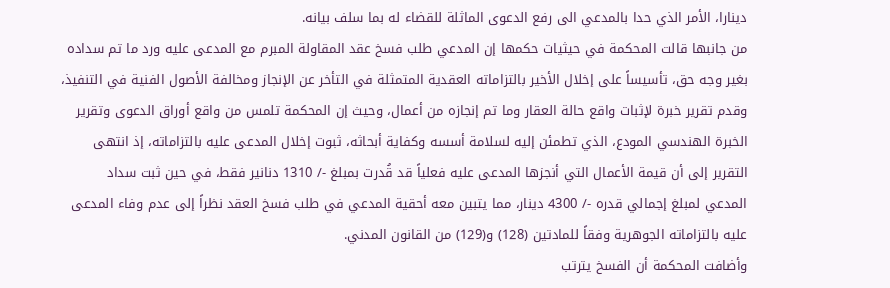دينارا، الأمر الذي حدا بالمدعي الى رفع الدعوى الماثلة للقضاء له بما سلف بيانه.
من جانبها قالت المحكمة في حيثيات حكمها إن المدعي طلب فسخ عقد المقاولة المبرم مع المدعى عليه ورد ما تم سداده بغير وجه حق، تأسيساً على إخلال الأخير بالتزاماته العقدية المتمثلة في التأخر عن الإنجاز ومخالفة الأصول الفنية في التنفيذ، وقدم تقرير خبرة لإثبات واقع حالة العقار وما تم إنجازه من أعمال، وحيث إن المحكمة تلمس من واقع أوراق الدعوى وتقرير الخبرة الهندسي المودع، الذي تطمئن إليه لسلامة أسسه وكفاية أبحاثه، ثبوت إخلال المدعى عليه بالتزاماته، إذ انتهى التقرير إلى أن قيمة الأعمال التي أنجزها المدعى عليه فعلياً قد قُدرت بمبلغ -/ 1310 دنانير فقط، في حين ثبت سداد المدعي لمبلغ إجمالي قدره -/ 4300 دينار، مما يتبين معه أحقية المدعي في طلب فسخ العقد نظراً إلى عدم وفاء المدعى عليه بالتزاماته الجوهرية وفقاً للمادتين (128) و(129) من القانون المدني.
وأضافت المحكمة أن الفسخ يترتب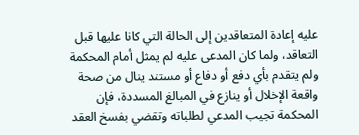عليه إعادة المتعاقدين إلى الحالة التي كانا عليها قبل التعاقد، ولما كان المدعى عليه لم يمثل أمام المحكمة ولم يتقدم بأي دفع أو دفاع أو مستند ينال من صحة واقعة الإخلال أو ينازع في المبالغ المسددة، فإن المحكمة تجيب المدعي لطلباته وتقضي بفسخ العقد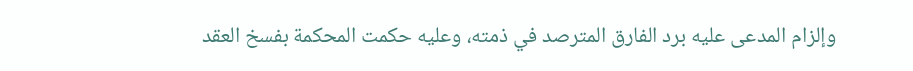وإلزام المدعى عليه برد الفارق المترصد في ذمته، وعليه حكمت المحكمة بفسخ العقد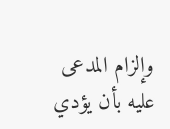وإلزام المدعى عليه بأن يؤدي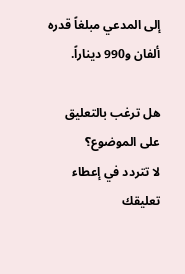إلى المدعي مبلغاً قدره ألفان و990 ديناراً.

هل ترغب بالتعليق على الموضوع؟
لا تتردد في إعطاء تعليقك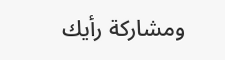ومشاركة رأيك